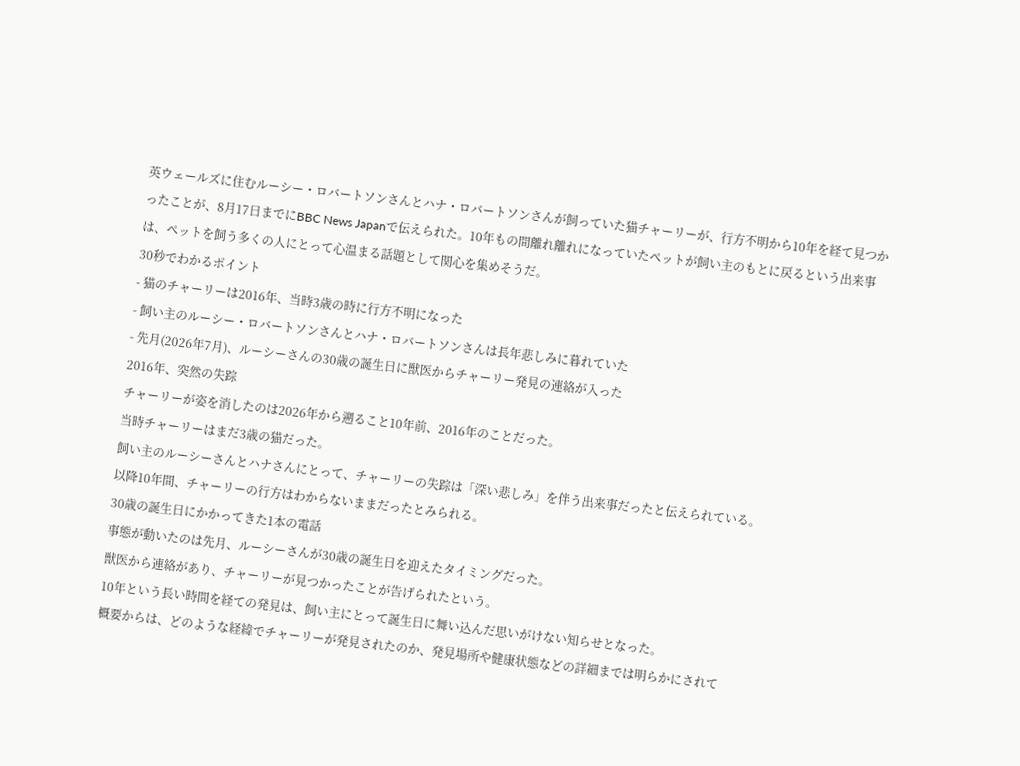英ウェールズに住むルーシー・ロバートソンさんとハナ・ロバートソンさんが飼っていた猫チャーリーが、行方不明から10年を経て見つかったことが、8月17日までにBBC News Japanで伝えられた。10年もの間離れ離れになっていたペットが飼い主のもとに戻るという出来事は、ペットを飼う多くの人にとって心温まる話題として関心を集めそうだ。
30秒でわかるポイント
- 猫のチャーリーは2016年、当時3歳の時に行方不明になった
- 飼い主のルーシー・ロバートソンさんとハナ・ロバートソンさんは長年悲しみに暮れていた
- 先月(2026年7月)、ルーシーさんの30歳の誕生日に獣医からチャーリー発見の連絡が入った
2016年、突然の失踪
チャーリーが姿を消したのは2026年から遡ること10年前、2016年のことだった。
当時チャーリーはまだ3歳の猫だった。
飼い主のルーシーさんとハナさんにとって、チャーリーの失踪は「深い悲しみ」を伴う出来事だったと伝えられている。
以降10年間、チャーリーの行方はわからないままだったとみられる。
30歳の誕生日にかかってきた1本の電話
事態が動いたのは先月、ルーシーさんが30歳の誕生日を迎えたタイミングだった。
獣医から連絡があり、チャーリーが見つかったことが告げられたという。
10年という長い時間を経ての発見は、飼い主にとって誕生日に舞い込んだ思いがけない知らせとなった。
概要からは、どのような経緯でチャーリーが発見されたのか、発見場所や健康状態などの詳細までは明らかにされて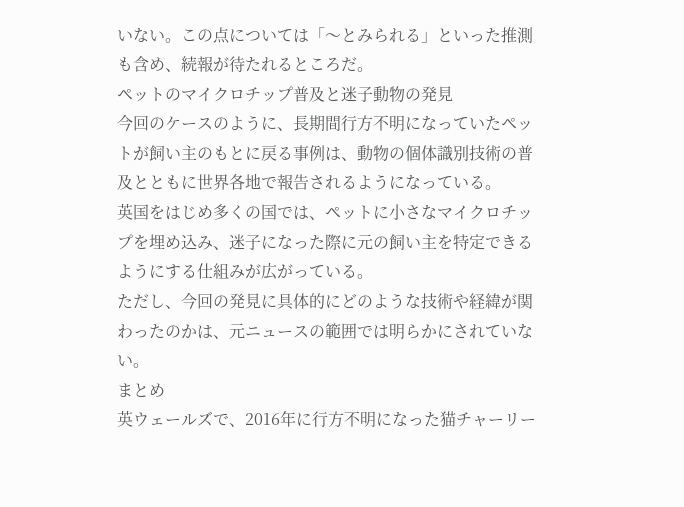いない。この点については「〜とみられる」といった推測も含め、続報が待たれるところだ。
ペットのマイクロチップ普及と迷子動物の発見
今回のケースのように、長期間行方不明になっていたペットが飼い主のもとに戻る事例は、動物の個体識別技術の普及とともに世界各地で報告されるようになっている。
英国をはじめ多くの国では、ペットに小さなマイクロチップを埋め込み、迷子になった際に元の飼い主を特定できるようにする仕組みが広がっている。
ただし、今回の発見に具体的にどのような技術や経緯が関わったのかは、元ニュースの範囲では明らかにされていない。
まとめ
英ウェールズで、2016年に行方不明になった猫チャーリー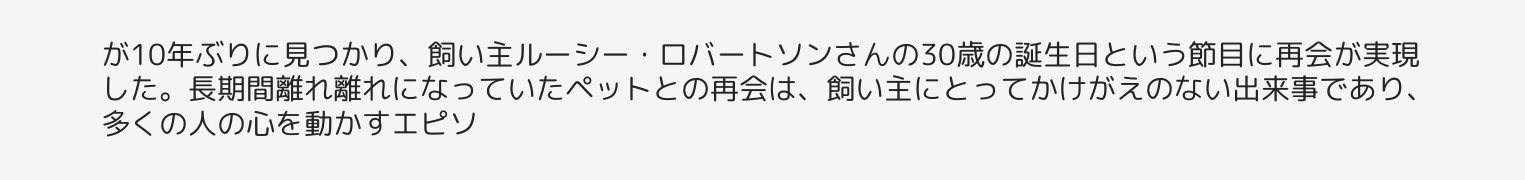が10年ぶりに見つかり、飼い主ルーシー・ロバートソンさんの30歳の誕生日という節目に再会が実現した。長期間離れ離れになっていたペットとの再会は、飼い主にとってかけがえのない出来事であり、多くの人の心を動かすエピソ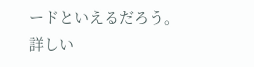ードといえるだろう。詳しい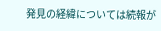発見の経緯については続報が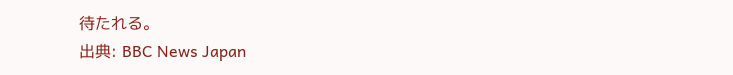待たれる。
出典: BBC News Japan